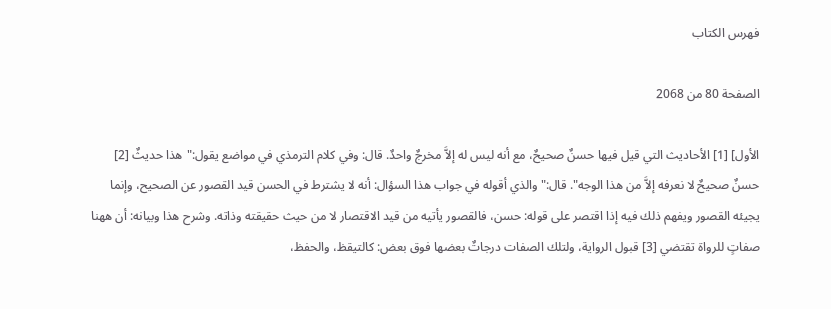فهرس الكتاب

الصفحة 80 من 2068

الأول] [1] الأحاديث التي قيل فيها حسنٌ صحيحٌ، مع أنه ليس له إلاَّ مخرجٌ واحدٌ. قال: وفي كلام الترمذي في مواضع يقول:"هذا حديثٌ [2] حسنٌ صحيحٌ لا نعرفه إلاَّ من هذا الوجه". قال:"والذي أقوله في جواب هذا السؤال: أنه لا يشترط في الحسن قيد القصور عن الصحيح، وإنما يجيئه القصور ويفهم ذلك فيه إذا اقتصر على قوله: حسن، فالقصور يأتيه من قيد الاقتصار لا من حيث حقيقته وذاته. وشرح هذا وبيانه: أن ههنا صفاتٍ للرواة تقتضي [3] قبول الرواية، ولتلك الصفات درجاتٌ بعضها فوق بعض: كالتيقظ، والحفظ،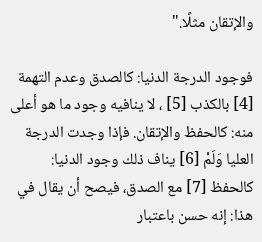والإتقان مثلًا."

فوجود الدرجة الدنيا: كالصدق وعدم التهمة [4] بالكذب [5] ، لا ينافيه وجود ما هو أعلى منه: كالحفظ والإتقان. فإذا وجدت الدرجة العليا وَلَمْ [6] يناف ذلك وجود الدنيا: كالحفظ [7] مع الصدق، فيصح أن يقال في هذا: إنه حسن باعتبار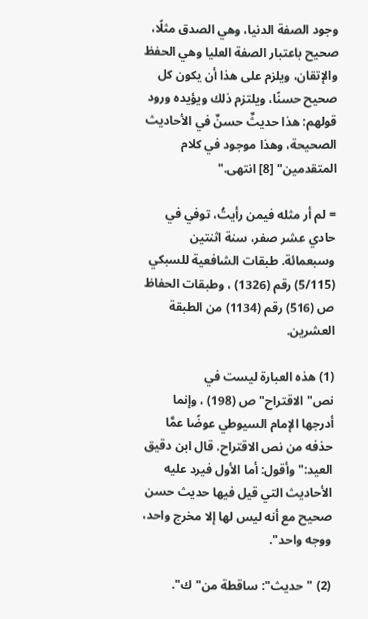وجود الصفة الدنيا، وهي الصدق مثلًا، صحيح باعتبار الصفة العليا وهي الحفظ والإتقان، ويلزم على هذا أن يكون كل صحيح حسنًا، ويلتزم ذلك ويؤيده ورود قولهم: هذا حديثٌ حسنٌ في الأحاديث الصحيحة، وهذا موجود في كلام المتقدمين" [8] انتهى."

= لم أر مثله فيمن رأيتُ، توفي في حادي عشر صفر، سنة اثنتين وسبعمائة. طبقات الشافعية للسبكي (5/115) رقم (1326) ، وطبقات الحفاظ ص (516) رقم (1134) من الطبقة العشرين.

(1) هذه العبارة ليست في نص"الاقتراح"ص (198) ، وإنما أدرجها الإمام السيوطي عوضًا عمَّا حذفه من نص الاقتراح. قال ابن دقيق العيد:"وأقول: أما الأول فيرد عليه الأحاديث التي قيل فيها حديث حسن صحيح مع أنه ليس لها إلا مخرج واحد، ووجه واحد".

(2) "حديث": ساقطة من"ك".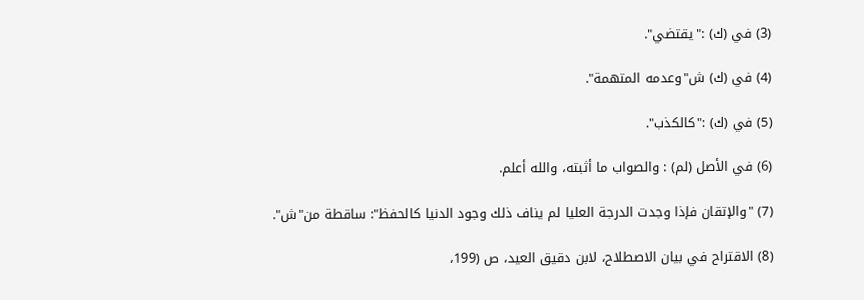(3) في (ك) :"يقتضي".

(4) في (ك) ش"وعدمه المتهمة".

(5) في (ك) :"كالكذب".

(6) في الأصل (لم) : والصواب ما أثبته، والله أعلم.

(7) "والإتقان فإذا وجدت الدرجة العليا لم يناف ذلك وجود الدنيا كالحفظ": ساقطة من"ش".

(8) الاقتراح في بيان الاصطلاح، لابن دقيق العيد، ص (199،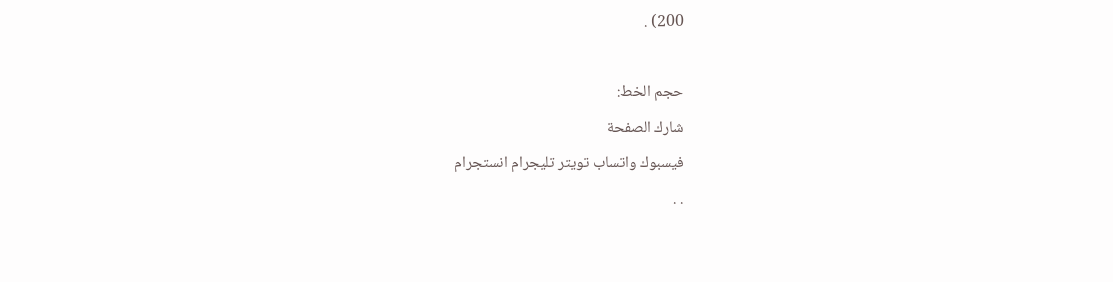200) .

حجم الخط:
شارك الصفحة
فيسبوك واتساب تويتر تليجرام انستجرام
. .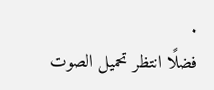.
فضلًا انتظر تحميل الصوت